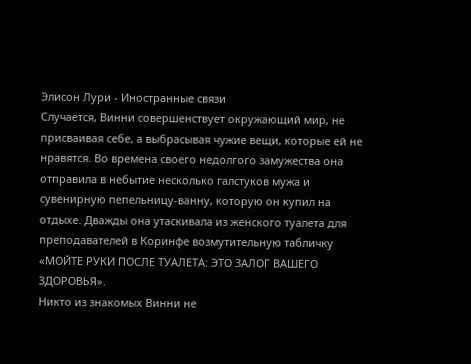Элисон Лури - Иностранные связи
Случается, Винни совершенствует окружающий мир, не присваивая себе, а выбрасывая чужие вещи, которые ей не нравятся. Во времена своего недолгого замужества она отправила в небытие несколько галстуков мужа и сувенирную пепельницу-ванну, которую он купил на отдыхе. Дважды она утаскивала из женского туалета для преподавателей в Коринфе возмутительную табличку «МОЙТЕ РУКИ ПОСЛЕ ТУАЛЕТА: ЭТО ЗАЛОГ ВАШЕГО ЗДОРОВЬЯ».
Никто из знакомых Винни не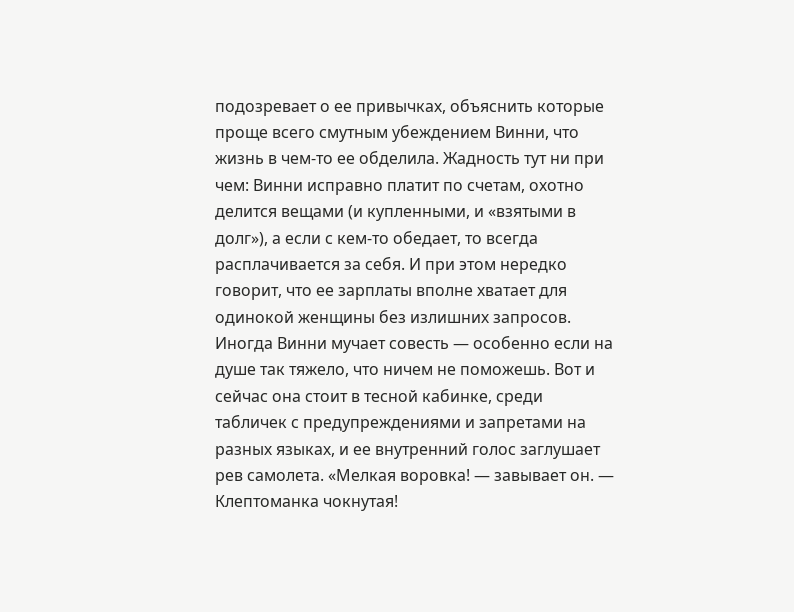подозревает о ее привычках, объяснить которые проще всего смутным убеждением Винни, что жизнь в чем-то ее обделила. Жадность тут ни при чем: Винни исправно платит по счетам, охотно делится вещами (и купленными, и «взятыми в долг»), а если с кем-то обедает, то всегда расплачивается за себя. И при этом нередко говорит, что ее зарплаты вполне хватает для одинокой женщины без излишних запросов.
Иногда Винни мучает совесть — особенно если на душе так тяжело, что ничем не поможешь. Вот и сейчас она стоит в тесной кабинке, среди табличек с предупреждениями и запретами на разных языках, и ее внутренний голос заглушает рев самолета. «Мелкая воровка! — завывает он. — Клептоманка чокнутая!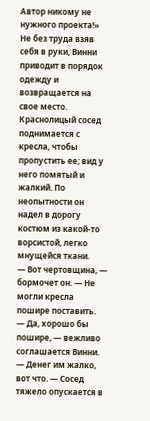Автор никому не нужного проекта!»
Не без труда взяв себя в руки, Винни приводит в порядок одежду и возвращается на свое место. Краснолицый сосед поднимается с кресла, чтобы пропустить ее; вид у него помятый и жалкий. По неопытности он надел в дорогу костюм из какой-то ворсистой, легко мнущейся ткани.
— Вот чертовщина, — бормочет он. — Не могли кресла пошире поставить.
— Да, хорошо бы пошире, — вежливо соглашается Винни.
— Денег им жалко, вот что. — Сосед тяжело опускается в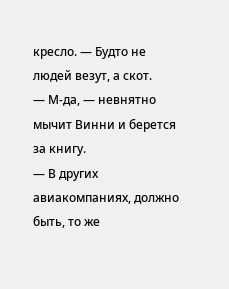кресло. — Будто не людей везут, а скот.
— М-да, — невнятно мычит Винни и берется за книгу.
— В других авиакомпаниях, должно быть, то же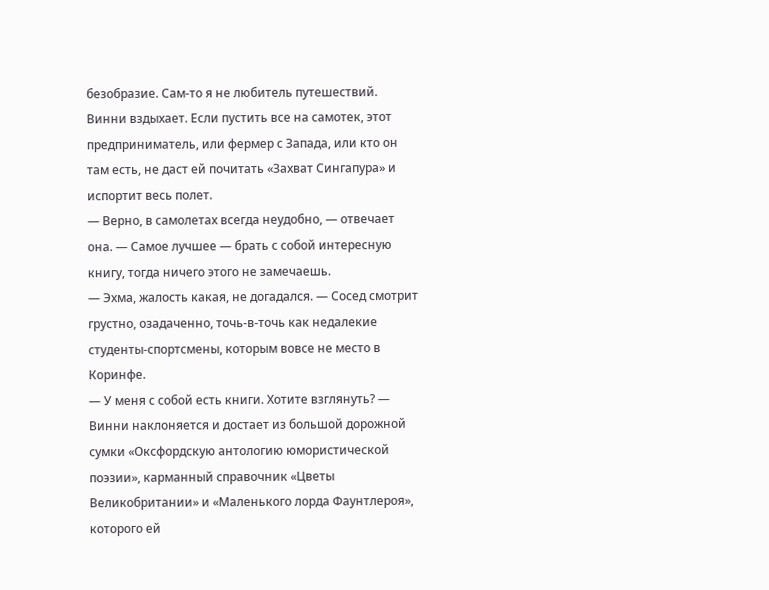безобразие. Сам-то я не любитель путешествий.
Винни вздыхает. Если пустить все на самотек, этот предприниматель, или фермер с Запада, или кто он там есть, не даст ей почитать «Захват Сингапура» и испортит весь полет.
— Верно, в самолетах всегда неудобно, — отвечает она. — Самое лучшее — брать с собой интересную книгу, тогда ничего этого не замечаешь.
— Эхма, жалость какая, не догадался. — Сосед смотрит грустно, озадаченно, точь-в-точь как недалекие студенты-спортсмены, которым вовсе не место в Коринфе.
— У меня с собой есть книги. Хотите взглянуть? — Винни наклоняется и достает из большой дорожной сумки «Оксфордскую антологию юмористической поэзии», карманный справочник «Цветы Великобритании» и «Маленького лорда Фаунтлероя», которого ей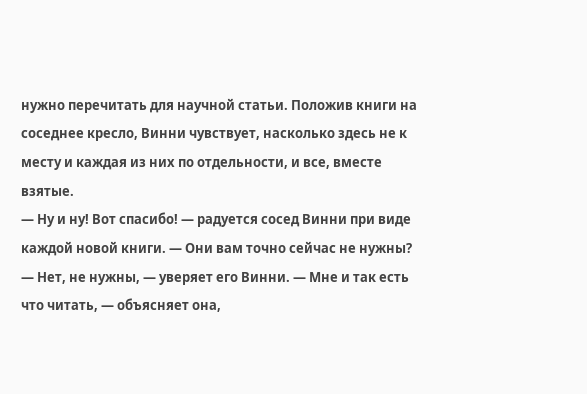нужно перечитать для научной статьи. Положив книги на соседнее кресло, Винни чувствует, насколько здесь не к месту и каждая из них по отдельности, и все, вместе взятые.
— Ну и ну! Вот спасибо! — радуется сосед Винни при виде каждой новой книги. — Они вам точно сейчас не нужны?
— Нет, не нужны, — уверяет его Винни. — Мне и так есть что читать, — объясняет она,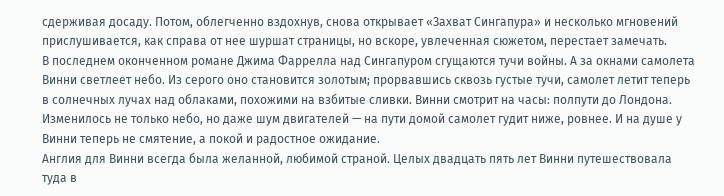сдерживая досаду. Потом, облегченно вздохнув, снова открывает «Захват Сингапура» и несколько мгновений прислушивается, как справа от нее шуршат страницы, но вскоре, увлеченная сюжетом, перестает замечать.
В последнем оконченном романе Джима Фаррелла над Сингапуром сгущаются тучи войны. А за окнами самолета Винни светлеет небо. Из серого оно становится золотым; прорвавшись сквозь густые тучи, самолет летит теперь в солнечных лучах над облаками, похожими на взбитые сливки. Винни смотрит на часы: полпути до Лондона. Изменилось не только небо, но даже шум двигателей — на пути домой самолет гудит ниже, ровнее. И на душе у Винни теперь не смятение, а покой и радостное ожидание.
Англия для Винни всегда была желанной, любимой страной. Целых двадцать пять лет Винни путешествовала туда в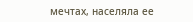мечтах, населяла ее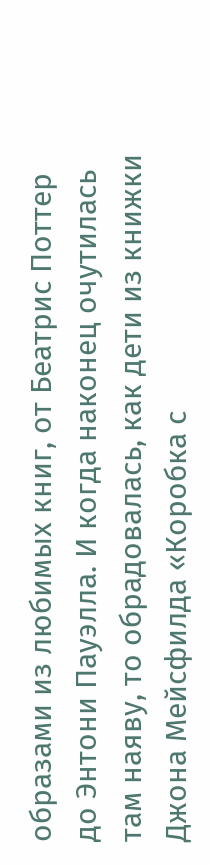образами из любимых книг, от Беатрис Поттер до Энтони Пауэлла. И когда наконец очутилась там наяву, то обрадовалась, как дети из книжки Джона Мейсфилда «Коробка с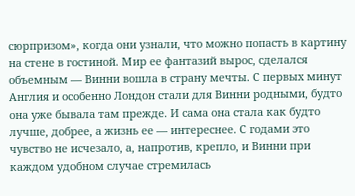сюрпризом», когда они узнали, что можно попасть в картину на стене в гостиной. Мир ее фантазий вырос, сделался объемным — Винни вошла в страну мечты. С первых минут Англия и особенно Лондон стали для Винни родными, будто она уже бывала там прежде. И сама она стала как будто лучше, добрее, а жизнь ее — интереснее. С годами это чувство не исчезало, а, напротив, крепло, и Винни при каждом удобном случае стремилась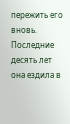пережить его вновь. Последние десять лет она ездила в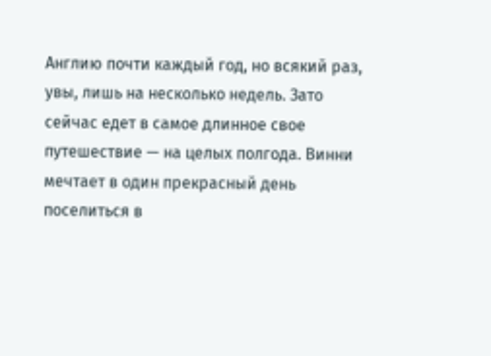Англию почти каждый год, но всякий раз, увы, лишь на несколько недель. Зато сейчас едет в самое длинное свое путешествие — на целых полгода. Винни мечтает в один прекрасный день поселиться в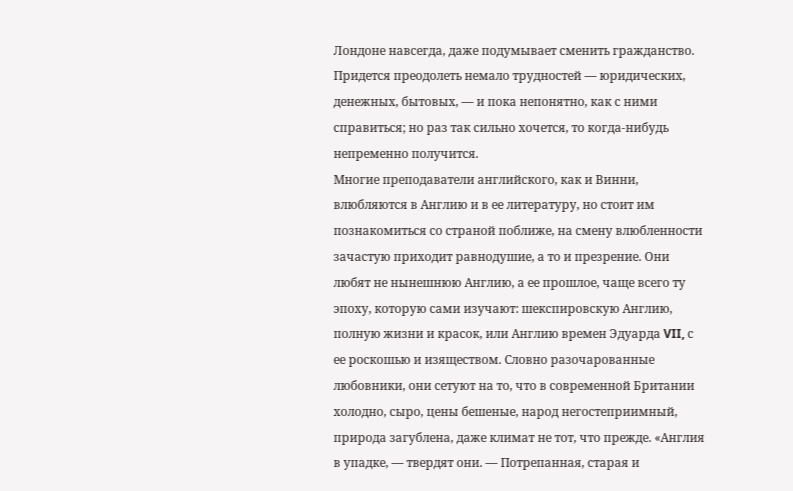Лондоне навсегда, даже подумывает сменить гражданство. Придется преодолеть немало трудностей — юридических, денежных, бытовых, — и пока непонятно, как с ними справиться; но раз так сильно хочется, то когда-нибудь непременно получится.
Многие преподаватели английского, как и Винни, влюбляются в Англию и в ее литературу, но стоит им познакомиться со страной поближе, на смену влюбленности зачастую приходит равнодушие, а то и презрение. Они любят не нынешнюю Англию, а ее прошлое, чаще всего ту эпоху, которую сами изучают: шекспировскую Англию, полную жизни и красок, или Англию времен Эдуарда VII, с ее роскошью и изяществом. Словно разочарованные любовники, они сетуют на то, что в современной Британии холодно, сыро, цены бешеные, народ негостеприимный, природа загублена, даже климат не тот, что прежде. «Англия в упадке, — твердят они. — Потрепанная, старая и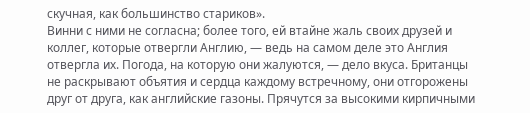скучная, как большинство стариков».
Винни с ними не согласна; более того, ей втайне жаль своих друзей и коллег, которые отвергли Англию, — ведь на самом деле это Англия отвергла их. Погода, на которую они жалуются, — дело вкуса. Британцы не раскрывают объятия и сердца каждому встречному, они отгорожены друг от друга, как английские газоны. Прячутся за высокими кирпичными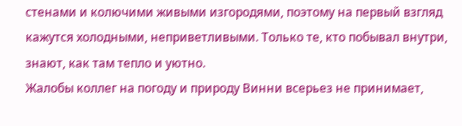стенами и колючими живыми изгородями, поэтому на первый взгляд кажутся холодными, неприветливыми. Только те, кто побывал внутри, знают, как там тепло и уютно.
Жалобы коллег на погоду и природу Винни всерьез не принимает,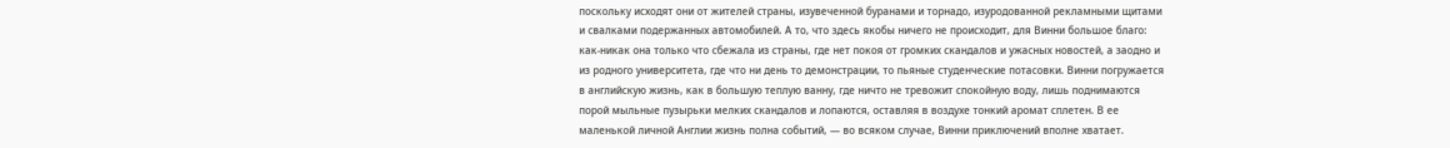поскольку исходят они от жителей страны, изувеченной буранами и торнадо, изуродованной рекламными щитами и свалками подержанных автомобилей. А то, что здесь якобы ничего не происходит, для Винни большое благо: как-никак она только что сбежала из страны, где нет покоя от громких скандалов и ужасных новостей, а заодно и из родного университета, где что ни день то демонстрации, то пьяные студенческие потасовки. Винни погружается в английскую жизнь, как в большую теплую ванну, где ничто не тревожит спокойную воду, лишь поднимаются порой мыльные пузырьки мелких скандалов и лопаются, оставляя в воздухе тонкий аромат сплетен. В ее маленькой личной Англии жизнь полна событий, — во всяком случае, Винни приключений вполне хватает.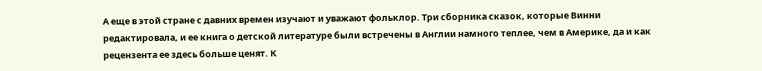А еще в этой стране с давних времен изучают и уважают фольклор. Три сборника сказок, которые Винни редактировала, и ее книга о детской литературе были встречены в Англии намного теплее, чем в Америке, да и как рецензента ее здесь больше ценят. К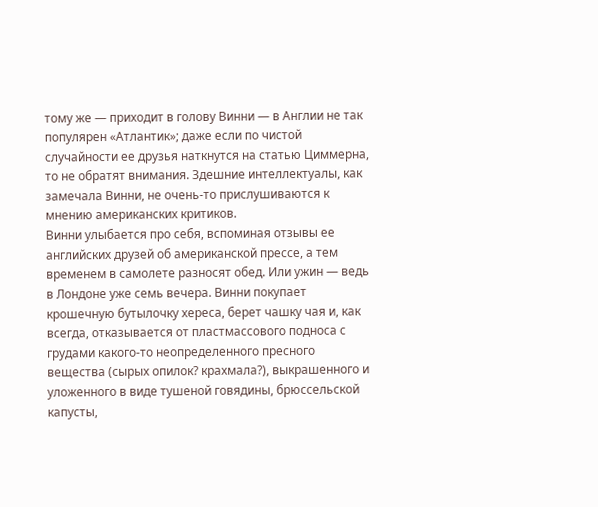тому же — приходит в голову Винни — в Англии не так популярен «Атлантик»; даже если по чистой случайности ее друзья наткнутся на статью Циммерна, то не обратят внимания. Здешние интеллектуалы, как замечала Винни, не очень-то прислушиваются к мнению американских критиков.
Винни улыбается про себя, вспоминая отзывы ее английских друзей об американской прессе, а тем временем в самолете разносят обед. Или ужин — ведь в Лондоне уже семь вечера. Винни покупает крошечную бутылочку хереса, берет чашку чая и, как всегда, отказывается от пластмассового подноса с грудами какого-то неопределенного пресного вещества (сырых опилок? крахмала?), выкрашенного и уложенного в виде тушеной говядины, брюссельской капусты,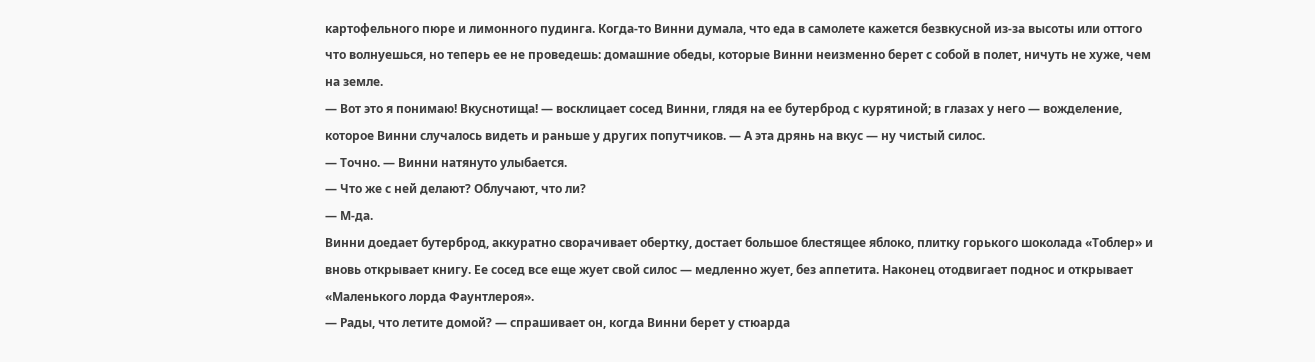картофельного пюре и лимонного пудинга. Когда-то Винни думала, что еда в самолете кажется безвкусной из-за высоты или оттого что волнуешься, но теперь ее не проведешь: домашние обеды, которые Винни неизменно берет с собой в полет, ничуть не хуже, чем на земле.
— Вот это я понимаю! Вкуснотища! — восклицает сосед Винни, глядя на ее бутерброд с курятиной; в глазах у него — вожделение, которое Винни случалось видеть и раньше у других попутчиков. — А эта дрянь на вкус — ну чистый силос.
— Точно. — Винни натянуто улыбается.
— Что же с ней делают? Облучают, что ли?
— М-да.
Винни доедает бутерброд, аккуратно сворачивает обертку, достает большое блестящее яблоко, плитку горького шоколада «Тоблер» и вновь открывает книгу. Ее сосед все еще жует свой силос — медленно жует, без аппетита. Наконец отодвигает поднос и открывает «Маленького лорда Фаунтлероя».
— Рады, что летите домой? — спрашивает он, когда Винни берет у стюарда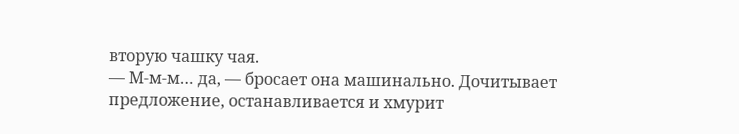вторую чашку чая.
— М-м-м… да, — бросает она машинально. Дочитывает предложение, останавливается и хмурит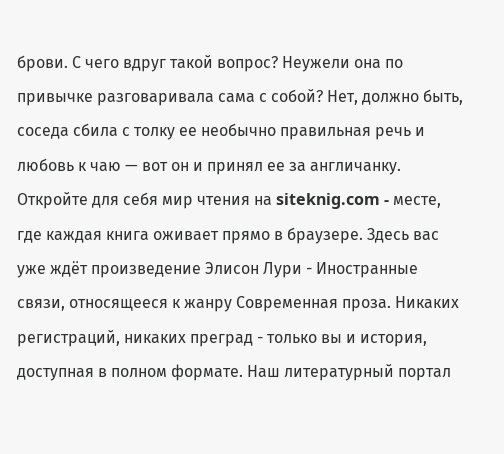брови. С чего вдруг такой вопрос? Неужели она по привычке разговаривала сама с собой? Нет, должно быть, соседа сбила с толку ее необычно правильная речь и любовь к чаю — вот он и принял ее за англичанку.
Откройте для себя мир чтения на siteknig.com - месте, где каждая книга оживает прямо в браузере. Здесь вас уже ждёт произведение Элисон Лури - Иностранные связи, относящееся к жанру Современная проза. Никаких регистраций, никаких преград - только вы и история, доступная в полном формате. Наш литературный портал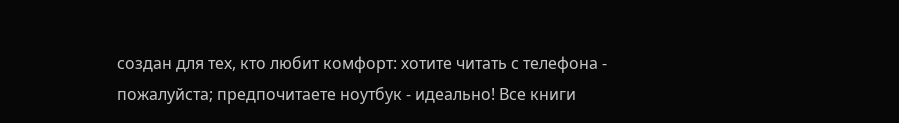создан для тех, кто любит комфорт: хотите читать с телефона - пожалуйста; предпочитаете ноутбук - идеально! Все книги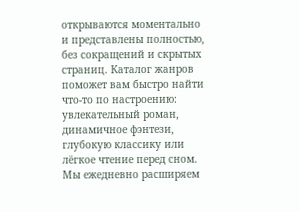открываются моментально и представлены полностью, без сокращений и скрытых страниц. Каталог жанров поможет вам быстро найти что-то по настроению: увлекательный роман, динамичное фэнтези, глубокую классику или лёгкое чтение перед сном. Мы ежедневно расширяем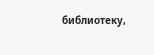библиотеку,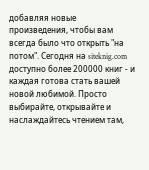добавляя новые произведения, чтобы вам всегда было что открыть "на потом". Сегодня на siteknig.com доступно более 200000 книг - и каждая готова стать вашей новой любимой. Просто выбирайте, открывайте и наслаждайтесь чтением там,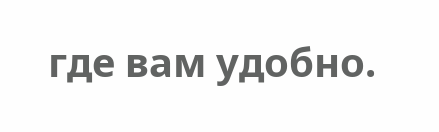где вам удобно.